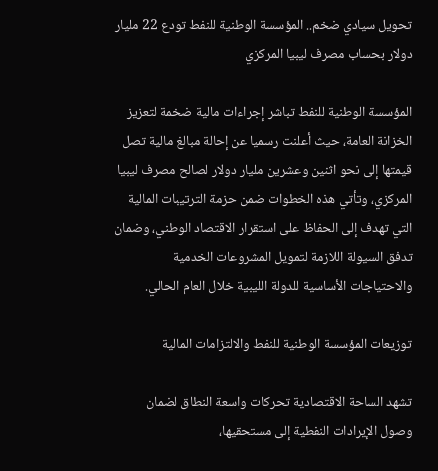تحويل سيادي ضخم.. المؤسسة الوطنية للنفط تودع 22 مليار دولار بحساب مصرف ليبيا المركزي

المؤسسة الوطنية للنفط تباشر إجراءات مالية ضخمة لتعزيز الخزانة العامة، حيث أعلنت رسميا عن إحالة مبالغ مالية تصل قيمتها إلى نحو اثنين وعشرين مليار دولار لصالح مصرف ليبيا المركزي، وتأتي هذه الخطوات ضمن حزمة الترتيبات المالية التي تهدف إلى الحفاظ على استقرار الاقتصاد الوطني، وضمان تدفق السيولة اللازمة لتمويل المشروعات الخدمية والاحتياجات الأساسية للدولة الليبية خلال العام الحالي.

توزيعات المؤسسة الوطنية للنفط والالتزامات المالية

تشهد الساحة الاقتصادية تحركات واسعة النطاق لضمان وصول الإيرادات النفطية إلى مستحقيها،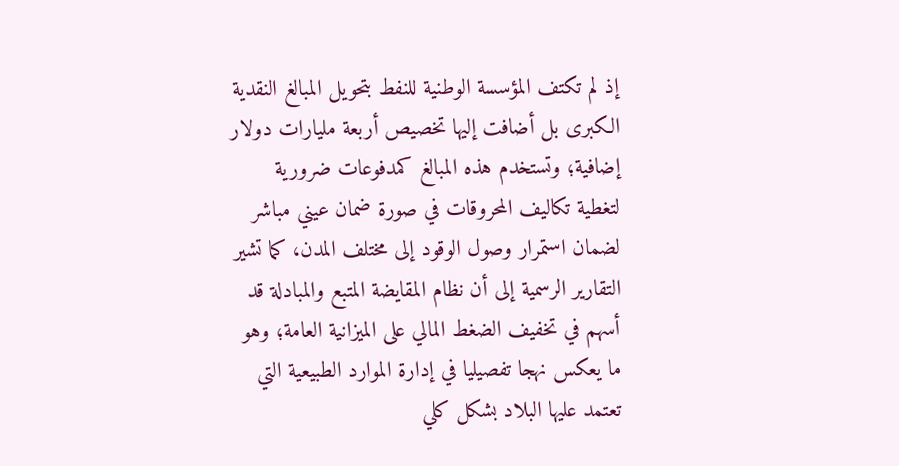إذ لم تكتف المؤسسة الوطنية للنفط بتحويل المبالغ النقدية الكبرى بل أضافت إليها تخصيص أربعة مليارات دولار إضافية؛ وتستخدم هذه المبالغ كمدفوعات ضرورية لتغطية تكاليف المحروقات في صورة ضمان عيني مباشر لضمان استمرار وصول الوقود إلى مختلف المدن، كما تشير التقارير الرسمية إلى أن نظام المقايضة المتبع والمبادلة قد أسهم في تخفيف الضغط المالي على الميزانية العامة؛ وهو ما يعكس نهجا تفصيليا في إدارة الموارد الطبيعية التي تعتمد عليها البلاد بشكل كلي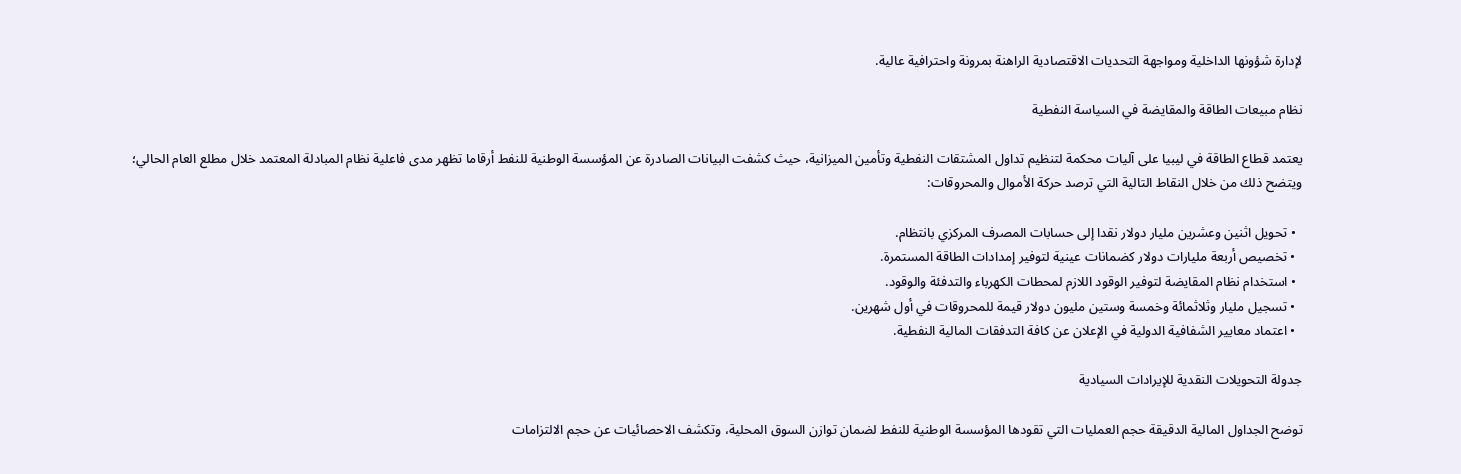لإدارة شؤونها الداخلية ومواجهة التحديات الاقتصادية الراهنة بمرونة واحترافية عالية.

نظام مبيعات الطاقة والمقايضة في السياسة النفطية

يعتمد قطاع الطاقة في ليبيا على آليات محكمة لتنظيم تداول المشتقات النفطية وتأمين الميزانية، حيث كشفت البيانات الصادرة عن المؤسسة الوطنية للنفط أرقاما تظهر مدى فاعلية نظام المبادلة المعتمد خلال مطلع العام الحالي؛ ويتضح ذلك من خلال النقاط التالية التي ترصد حركة الأموال والمحروقات:

  • تحويل اثنين وعشرين مليار دولار نقدا إلى حسابات المصرف المركزي بانتظام.
  • تخصيص أربعة مليارات دولار كضمانات عينية لتوفير إمدادات الطاقة المستمرة.
  • استخدام نظام المقايضة لتوفير الوقود اللازم لمحطات الكهرباء والتدفئة والوقود.
  • تسجيل مليار وثلاثمائة وخمسة وستين مليون دولار قيمة للمحروقات في أول شهرين.
  • اعتماد معايير الشفافية الدولية في الإعلان عن كافة التدفقات المالية النفطية.

جدولة التحويلات النقدية للإيرادات السيادية

توضح الجداول المالية الدقيقة حجم العمليات التي تقودها المؤسسة الوطنية للنفط لضمان توازن السوق المحلية، وتكشف الاحصائيات عن حجم الالتزامات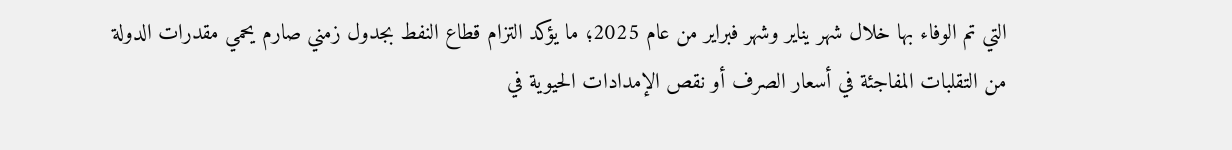التي تم الوفاء بها خلال شهر يناير وشهر فبراير من عام 2025؛ ما يؤكد التزام قطاع النفط بجدول زمني صارم يحمي مقدرات الدولة من التقلبات المفاجئة في أسعار الصرف أو نقص الإمدادات الحيوية في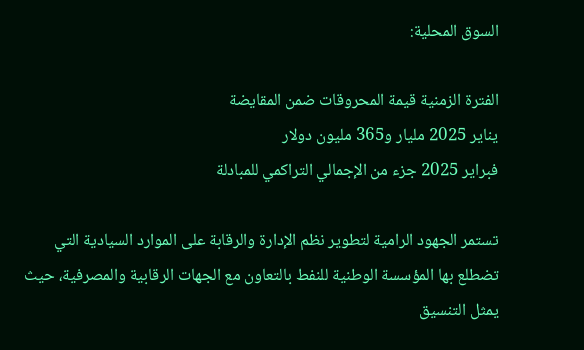السوق المحلية:

الفترة الزمنية قيمة المحروقات ضمن المقايضة
يناير 2025 مليار و365 مليون دولار
فبراير 2025 جزء من الإجمالي التراكمي للمبادلة

تستمر الجهود الرامية لتطوير نظم الإدارة والرقابة على الموارد السيادية التي تضطلع بها المؤسسة الوطنية للنفط بالتعاون مع الجهات الرقابية والمصرفية، حيث يمثل التنسيق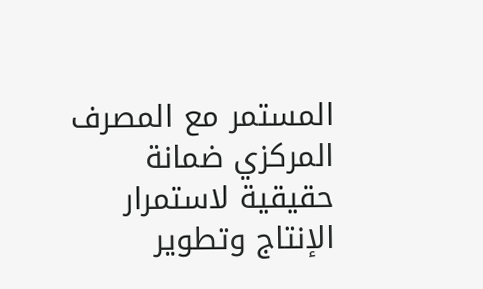المستمر مع المصرف المركزي ضمانة حقيقية لاستمرار الإنتاج وتطوير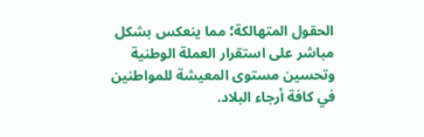الحقول المتهالكة؛ مما ينعكس بشكل مباشر على استقرار العملة الوطنية وتحسين مستوى المعيشة للمواطنين في كافة أرجاء البلاد.